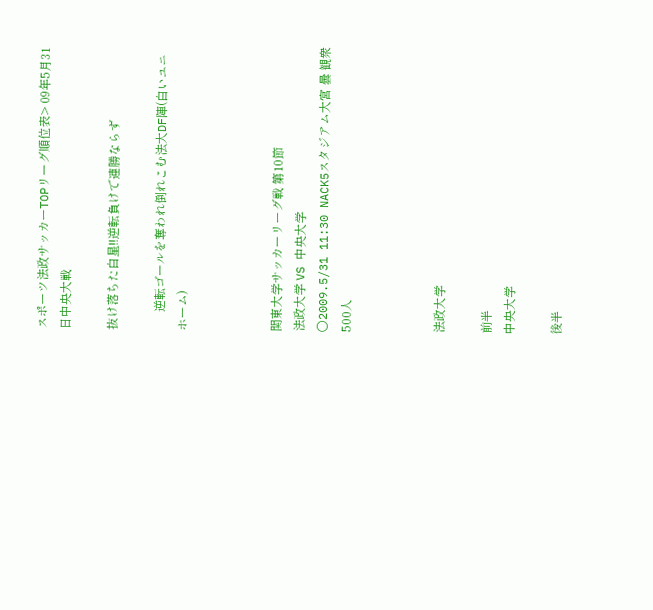スポーツ法政サッカーTOPリーグ順位表> 09年5月31日中央大戦

抜け落ちた白星!!逆転負けで連勝ならず

      逆転ゴールを奪われ倒れこむ法大DF陣(白いユニホーム)



関東大学サッカーリーグ戦 第10節
法政大学 VS 中央大学
○2009.5/31 11:30 NACK5スタジアム大宮 曇 観衆500人



法政大学

前半
中央大学

後半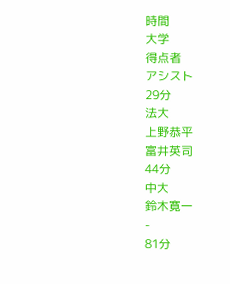時間
大学
得点者
アシスト
29分
法大
上野恭平
富井英司
44分
中大
鈴木寛一
-
81分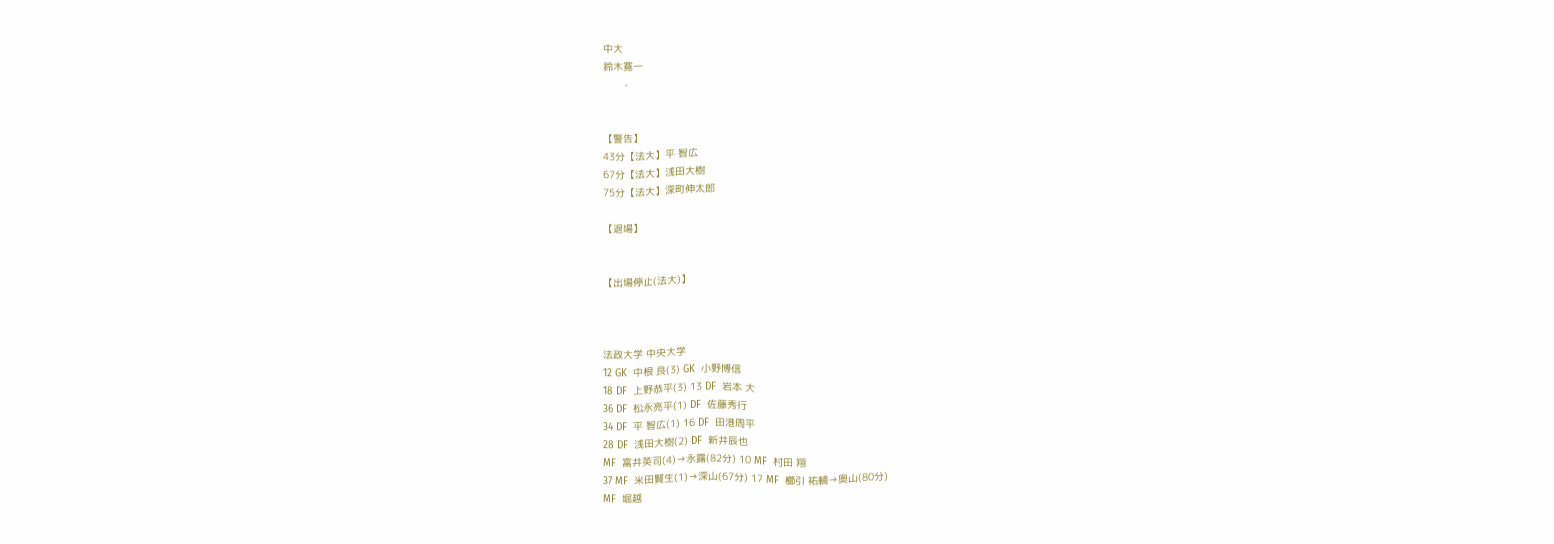中大
鈴木寛一
       -


【警告】
43分【法大】平 智広
67分【法大】浅田大樹
75分【法大】深町伸太郎

【退場】


【出場停止(法大)】



法政大学 中央大学
12 GK  中根 良(3) GK  小野博信
18 DF  上野恭平(3) 13 DF  岩本 大
36 DF  松永亮平(1) DF  佐藤秀行
34 DF  平 智広(1) 16 DF  田港周平
28 DF  浅田大樹(2) DF  新井辰也
MF  富井英司(4)→永露(82分) 10 MF  村田 翔
37 MF  米田賢生(1)→深山(67分) 17 MF  櫛引 祐輔→奥山(80分)
MF  堀越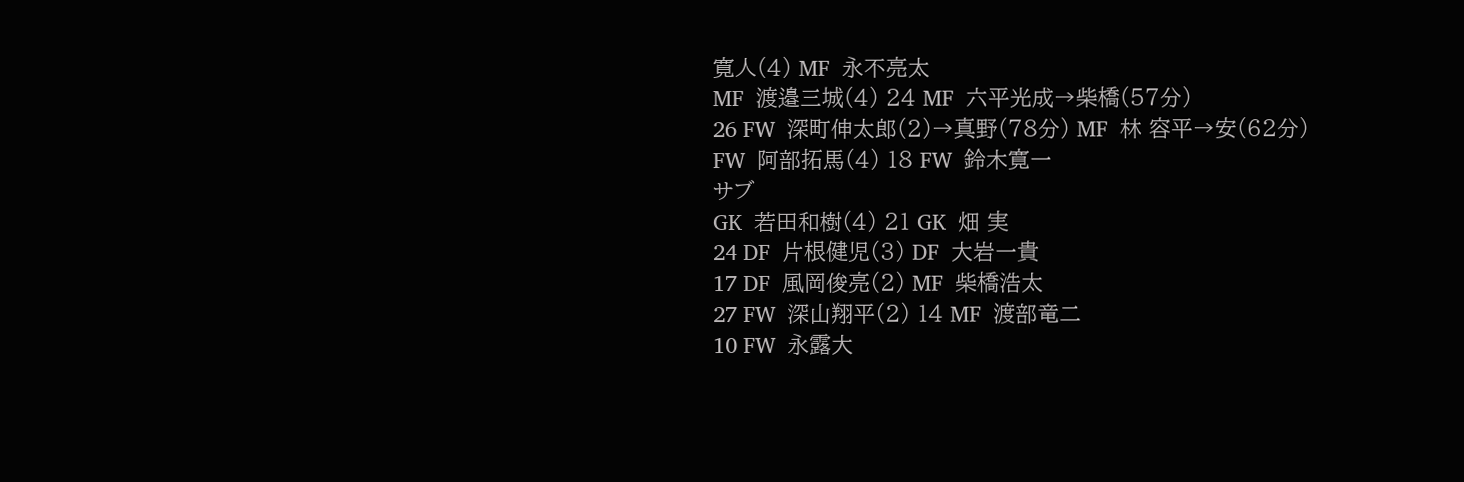寛人(4) MF  永不亮太
MF  渡邉三城(4) 24 MF  六平光成→柴橋(57分)
26 FW  深町伸太郎(2)→真野(78分) MF  林 容平→安(62分)
FW  阿部拓馬(4) 18 FW  鈴木寛一
サブ
GK  若田和樹(4) 21 GK  畑 実
24 DF  片根健児(3) DF  大岩一貴
17 DF  風岡俊亮(2) MF  柴橋浩太
27 FW  深山翔平(2) 14 MF  渡部竜二
10 FW  永露大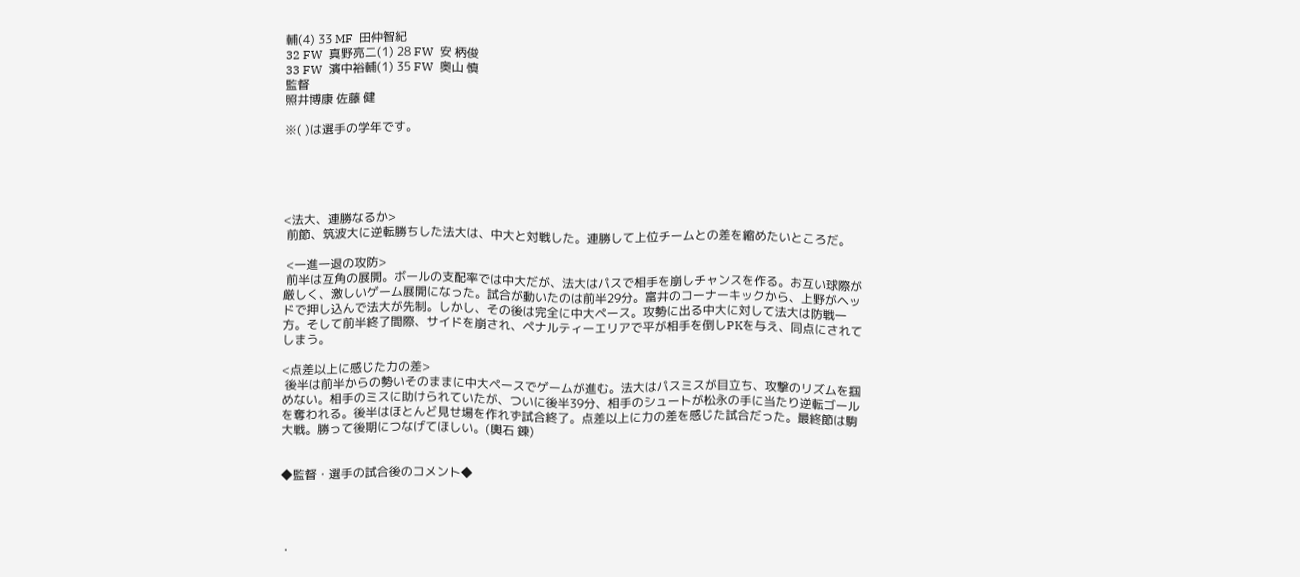輔(4) 33 MF  田仲智紀
32 FW  真野亮二(1) 28 FW  安 柄俊
33 FW  濱中裕輔(1) 35 FW  奥山 慎
監督
照井博康 佐藤 健

※( )は選手の学年です。





<法大、連勝なるか>
 前節、筑波大に逆転勝ちした法大は、中大と対戦した。連勝して上位チームとの差を縮めたいところだ。

 <一進一退の攻防>
 前半は互角の展開。ボールの支配率では中大だが、法大はパスで相手を崩しチャンスを作る。お互い球際が厳しく、激しいゲーム展開になった。試合が動いたのは前半29分。富井のコーナーキックから、上野がヘッドで押し込んで法大が先制。しかし、その後は完全に中大ペース。攻勢に出る中大に対して法大は防戦一方。そして前半終了間際、サイドを崩され、ペナルティーエリアで平が相手を倒しPKを与え、同点にされてしまう。

<点差以上に感じた力の差>
 後半は前半からの勢いそのままに中大ペースでゲームが進む。法大はパスミスが目立ち、攻撃のリズムを掴めない。相手のミスに助けられていたが、ついに後半39分、相手のシュートが松永の手に当たり逆転ゴールを奪われる。後半はほとんど見せ場を作れず試合終了。点差以上に力の差を感じた試合だった。最終節は駒大戦。勝って後期につなげてほしい。(輿石 錬)


◆監督・選手の試合後のコメント◆




・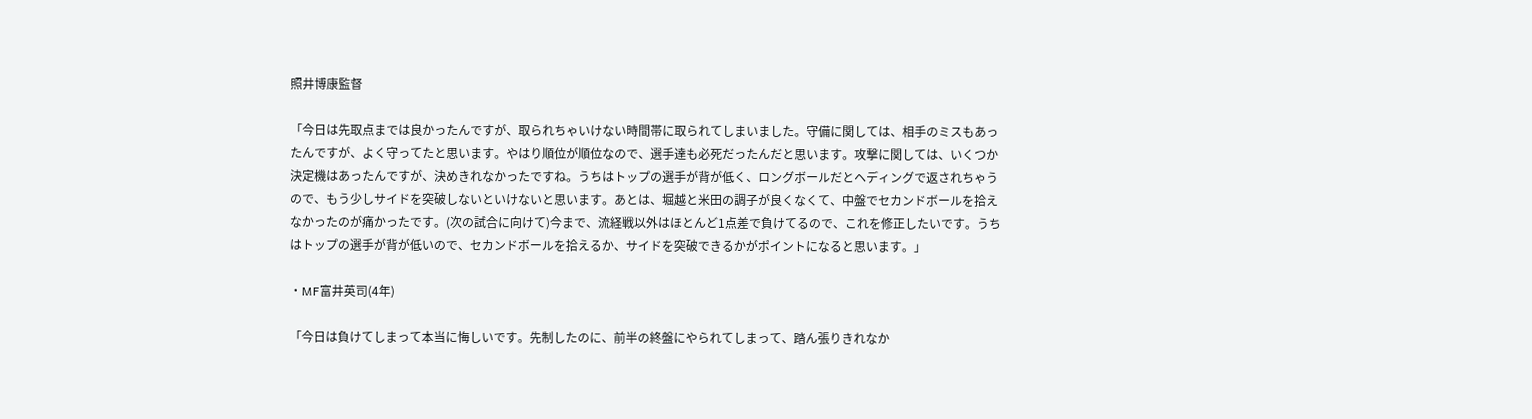照井博康監督

「今日は先取点までは良かったんですが、取られちゃいけない時間帯に取られてしまいました。守備に関しては、相手のミスもあったんですが、よく守ってたと思います。やはり順位が順位なので、選手達も必死だったんだと思います。攻撃に関しては、いくつか決定機はあったんですが、決めきれなかったですね。うちはトップの選手が背が低く、ロングボールだとヘディングで返されちゃうので、もう少しサイドを突破しないといけないと思います。あとは、堀越と米田の調子が良くなくて、中盤でセカンドボールを拾えなかったのが痛かったです。(次の試合に向けて)今まで、流経戦以外はほとんど1点差で負けてるので、これを修正したいです。うちはトップの選手が背が低いので、セカンドボールを拾えるか、サイドを突破できるかがポイントになると思います。」

・MF富井英司(4年)

「今日は負けてしまって本当に悔しいです。先制したのに、前半の終盤にやられてしまって、踏ん張りきれなか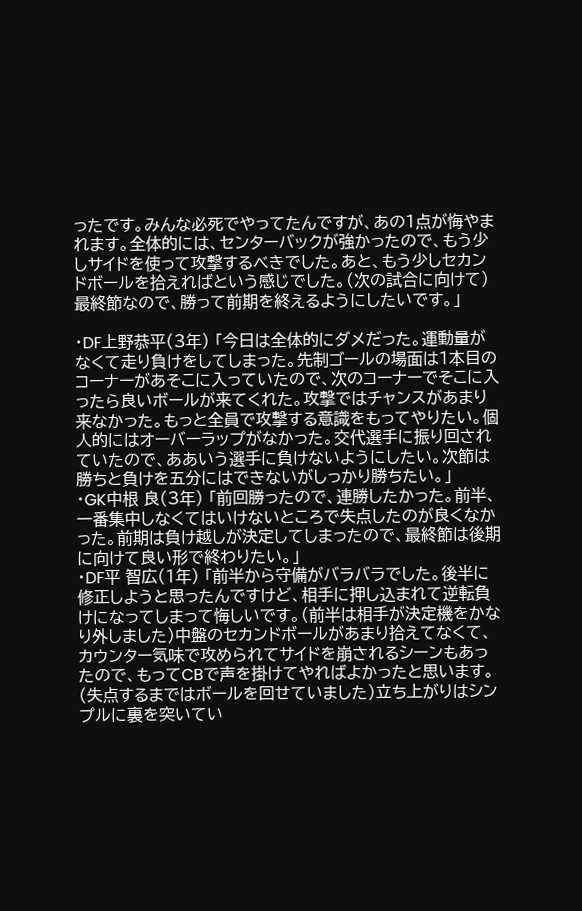ったです。みんな必死でやってたんですが、あの1点が悔やまれます。全体的には、センターバックが強かったので、もう少しサイドを使って攻撃するべきでした。あと、もう少しセカンドボールを拾えればという感じでした。(次の試合に向けて)最終節なので、勝って前期を終えるようにしたいです。」

・DF上野恭平(3年) 「今日は全体的にダメだった。運動量がなくて走り負けをしてしまった。先制ゴールの場面は1本目のコーナーがあそこに入っていたので、次のコーナーでそこに入ったら良いボールが来てくれた。攻撃ではチャンスがあまり来なかった。もっと全員で攻撃する意識をもってやりたい。個人的にはオーバーラップがなかった。交代選手に振り回されていたので、ああいう選手に負けないようにしたい。次節は勝ちと負けを五分にはできないがしっかり勝ちたい。」
・GK中根 良(3年) 「前回勝ったので、連勝したかった。前半、一番集中しなくてはいけないところで失点したのが良くなかった。前期は負け越しが決定してしまったので、最終節は後期に向けて良い形で終わりたい。」
・DF平 智広(1年) 「前半から守備がバラバラでした。後半に修正しようと思ったんですけど、相手に押し込まれて逆転負けになってしまって悔しいです。(前半は相手が決定機をかなり外しました)中盤のセカンドボールがあまり拾えてなくて、カウンター気味で攻められてサイドを崩されるシーンもあったので、もってCBで声を掛けてやればよかったと思います。(失点するまではボールを回せていました)立ち上がりはシンプルに裏を突いてい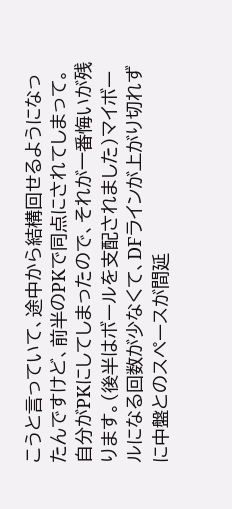こうと言っていて、途中から結構回せるようになったんですけど、前半のPKで同点にされてしまって。自分がPKにしてしまったので、それが一番悔いが残ります。(後半はボールを支配されました)マイボールになる回数が少なくて、DFラインが上がり切れずに中盤とのスペースが間延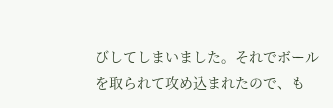びしてしまいました。それでボールを取られて攻め込まれたので、も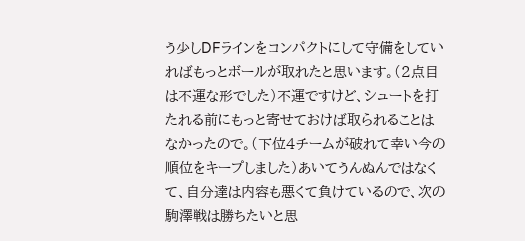う少しDFラインをコンパクトにして守備をしていればもっとボールが取れたと思います。(2点目は不運な形でした)不運ですけど、シュートを打たれる前にもっと寄せておけば取られることはなかったので。(下位4チームが破れて幸い今の順位をキープしました)あいてうんぬんではなくて、自分達は内容も悪くて負けているので、次の駒澤戦は勝ちたいと思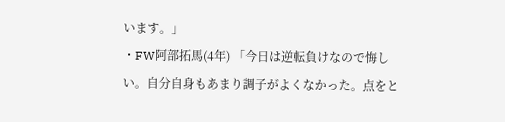います。」
・FW阿部拓馬(4年) 「今日は逆転負けなので悔しい。自分自身もあまり調子がよくなかった。点をと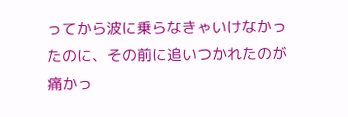ってから波に乗らなきゃいけなかったのに、その前に追いつかれたのが痛かっ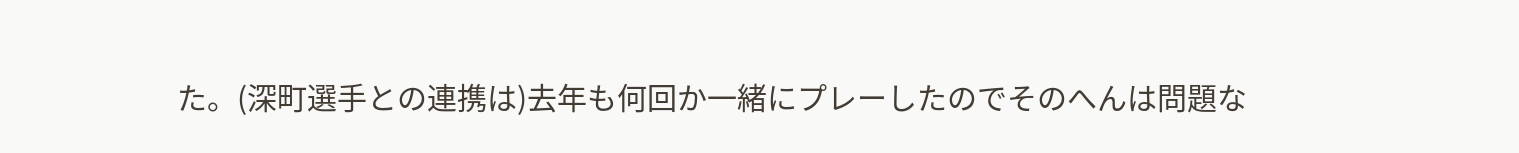た。(深町選手との連携は)去年も何回か一緒にプレーしたのでそのへんは問題な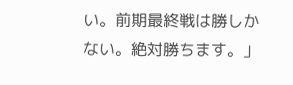い。前期最終戦は勝しかない。絶対勝ちます。」